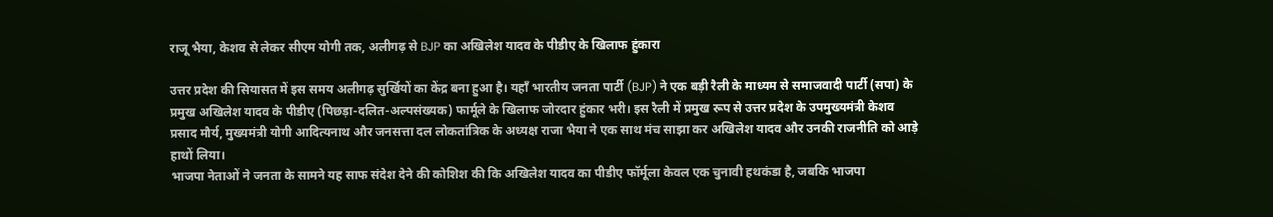राजू भैया, केशव से लेकर सीएम योगी तक, अलीगढ़ से BJP का अखिलेश यादव के पीडीए के खिलाफ हुंकारा

उत्तर प्रदेश की सियासत में इस समय अलीगढ़ सुर्खियों का केंद्र बना हुआ है। यहाँ भारतीय जनता पार्टी (BJP) ने एक बड़ी रैली के माध्यम से समाजवादी पार्टी (सपा) के प्रमुख अखिलेश यादव के पीडीए (पिछड़ा-दलित-अल्पसंख्यक) फार्मूले के खिलाफ जोरदार हुंकार भरी। इस रैली में प्रमुख रूप से उत्तर प्रदेश के उपमुख्यमंत्री केशव प्रसाद मौर्य, मुख्यमंत्री योगी आदित्यनाथ और जनसत्ता दल लोकतांत्रिक के अध्यक्ष राजा भैया ने एक साथ मंच साझा कर अखिलेश यादव और उनकी राजनीति को आड़े हाथों लिया।
भाजपा नेताओं ने जनता के सामने यह साफ संदेश देने की कोशिश की कि अखिलेश यादव का पीडीए फॉर्मूला केवल एक चुनावी हथकंडा है, जबकि भाजपा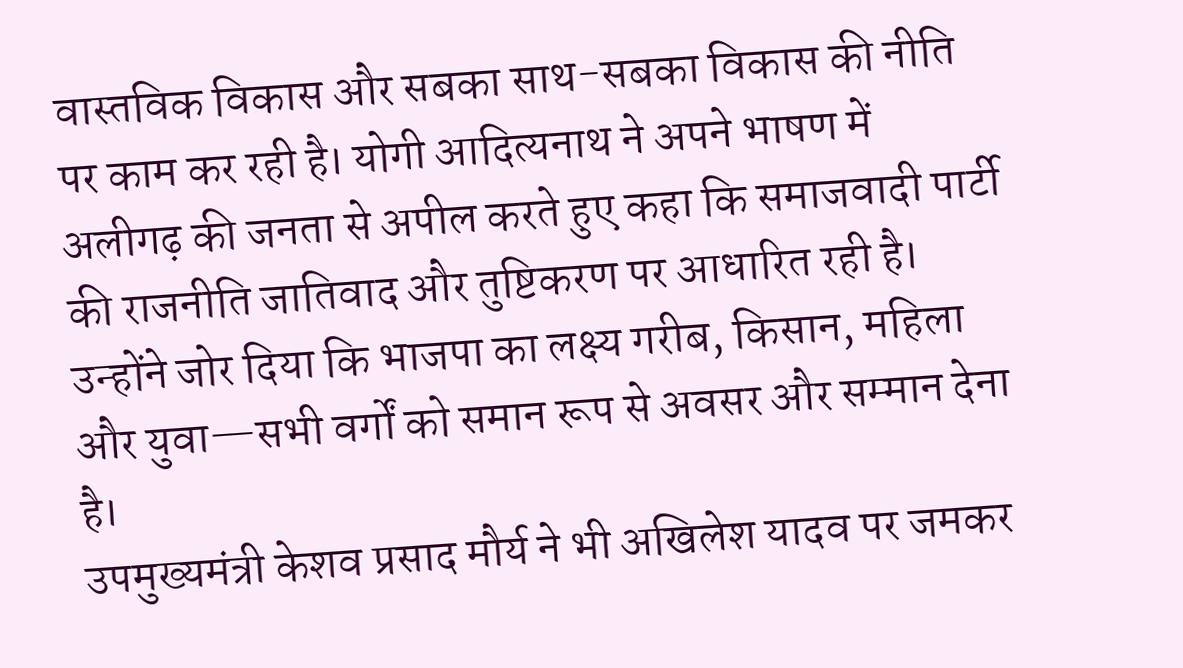वास्तविक विकास और सबका साथ-सबका विकास की नीति पर काम कर रही है। योगी आदित्यनाथ ने अपने भाषण में अलीगढ़ की जनता से अपील करते हुए कहा कि समाजवादी पार्टी की राजनीति जातिवाद और तुष्टिकरण पर आधारित रही है। उन्होंने जोर दिया कि भाजपा का लक्ष्य गरीब, किसान, महिला और युवा—सभी वर्गों को समान रूप से अवसर और सम्मान देना है।
उपमुख्यमंत्री केशव प्रसाद मौर्य ने भी अखिलेश यादव पर जमकर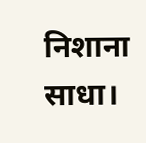निशाना साधा।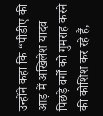उन्होंने कहा कि “पीडीए की आड़ में अखिलेश यादव पिछड़े वर्गों को गुमराह करने की कोशिश कर रहे हैं,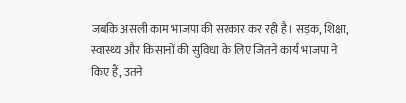जबकि असली काम भाजपा की सरकार कर रही है। सड़क, शिक्षा, स्वास्थ्य और किसानों की सुविधा के लिए जितने कार्य भाजपा ने किए हैं, उतने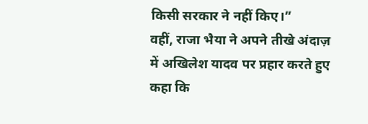किसी सरकार ने नहीं किए।”
वहीं, राजा भैया ने अपने तीखे अंदाज़ में अखिलेश यादव पर प्रहार करते हुए कहा कि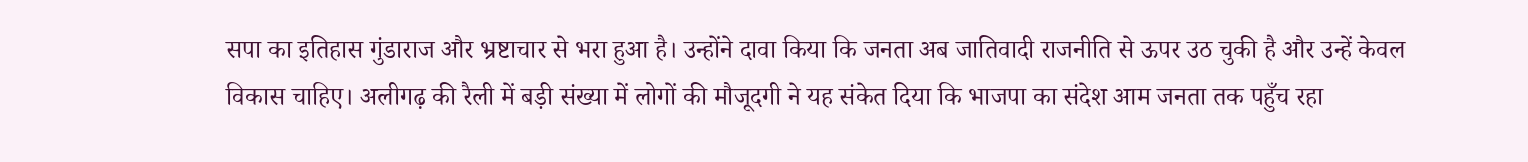सपा का इतिहास गुंडाराज और भ्रष्टाचार से भरा हुआ है। उन्होंने दावा किया कि जनता अब जातिवादी राजनीति से ऊपर उठ चुकी है और उन्हें केवल विकास चाहिए। अलीगढ़ की रैली में बड़ी संख्या में लोगों की मौजूदगी ने यह संकेत दिया कि भाजपा का संदेश आम जनता तक पहुँच रहा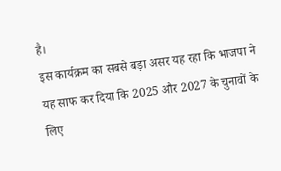है।
इस कार्यक्रम का सबसे बड़ा असर यह रहा कि भाजपा ने यह साफ कर दिया कि 2025 और 2027 के चुनावों के लिए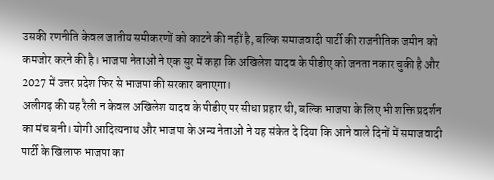उसकी रणनीति केवल जातीय समीकरणों को काटने की नहीं है, बल्कि समाजवादी पार्टी की राजनीतिक जमीन को कमजोर करने की है। भाजपा नेताओं ने एक सुर में कहा कि अखिलेश यादव के पीडीए को जनता नकार चुकी है और 2027 में उत्तर प्रदेश फिर से भाजपा की सरकार बनाएगा।
अलीगढ़ की यह रैली न केवल अखिलेश यादव के पीडीए पर सीधा प्रहार थी, बल्कि भाजपा के लिए भी शक्ति प्रदर्शन का मंच बनी। योगी आदित्यनाथ और भाजपा के अन्य नेताओं ने यह संकेत दे दिया कि आने वाले दिनों में समाजवादी पार्टी के खिलाफ भाजपा का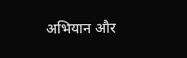अभियान और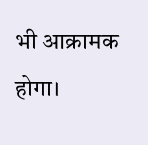भी आक्रामक होगा।